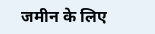जमीन के लिए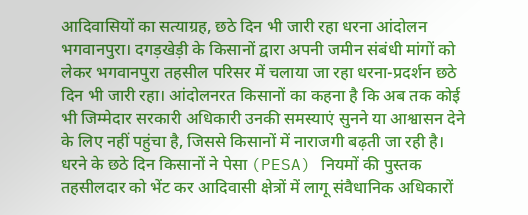आदिवासियों का सत्याग्रह, छठे दिन भी जारी रहा धरना आंदोलन
भगवानपुरा। दगड़खेड़ी के किसानों द्वारा अपनी जमीन संबंधी मांगों को लेकर भगवानपुरा तहसील परिसर में चलाया जा रहा धरना-प्रदर्शन छठे दिन भी जारी रहा। आंदोलनरत किसानों का कहना है कि अब तक कोई भी जिम्मेदार सरकारी अधिकारी उनकी समस्याएं सुनने या आश्वासन देने के लिए नहीं पहुंचा है, जिससे किसानों में नाराजगी बढ़ती जा रही है।
धरने के छठे दिन किसानों ने पेसा (PESA) नियमों की पुस्तक तहसीलदार को भेंट कर आदिवासी क्षेत्रों में लागू संवैधानिक अधिकारों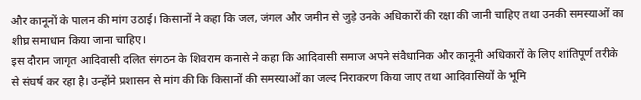और कानूनों के पालन की मांग उठाई। किसानों ने कहा कि जल, जंगल और जमीन से जुड़े उनके अधिकारों की रक्षा की जानी चाहिए तथा उनकी समस्याओं का शीघ्र समाधान किया जाना चाहिए।
इस दौरान जागृत आदिवासी दलित संगठन के शिवराम कनासे ने कहा कि आदिवासी समाज अपने संवैधानिक और कानूनी अधिकारों के लिए शांतिपूर्ण तरीके से संघर्ष कर रहा है। उन्होंने प्रशासन से मांग की कि किसानों की समस्याओं का जल्द निराकरण किया जाए तथा आदिवासियों के भूमि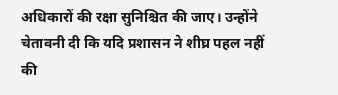अधिकारों की रक्षा सुनिश्चित की जाए। उन्होंने चेतावनी दी कि यदि प्रशासन ने शीघ्र पहल नहीं की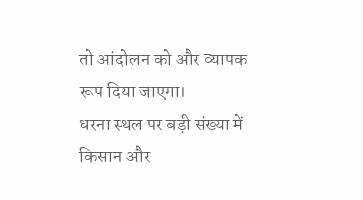तो आंदोलन को और व्यापक रूप दिया जाएगा।
धरना स्थल पर बड़ी संख्या में किसान और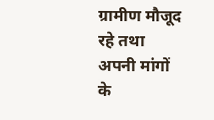ग्रामीण मौजूद रहे तथा अपनी मांगों के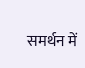समर्थन में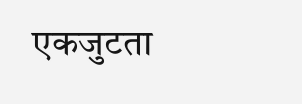एकजुटता